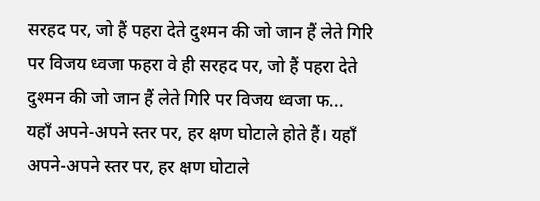सरहद पर, जो हैं पहरा देते दुश्मन की जो जान हैं लेते गिरि पर विजय ध्वजा फहरा वे ही सरहद पर, जो हैं पहरा देते दुश्मन की जो जान हैं लेते गिरि पर विजय ध्वजा फ...
यहाँ अपने-अपने स्तर पर, हर क्षण घोटाले होते हैं। यहाँ अपने-अपने स्तर पर, हर क्षण घोटाले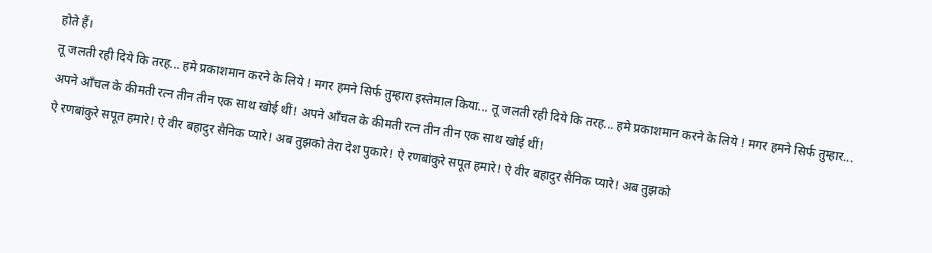होते हैं।
तू जलती रही दिये कि तरह... हमे प्रकाशमान करने के लिये ! मगर हमने सिर्फ तुम्हारा इस्तेमाल किया... तू जलती रही दिये कि तरह... हमे प्रकाशमान करने के लिये ! मगर हमने सिर्फ तुम्हार...
अपने आँचल के कीमती रत्न तीन तीन एक साथ खोई थीं! अपने आँचल के कीमती रत्न तीन तीन एक साथ खोई थीं!
ऐ रणबांकुरे सपूत हमारे! ऐ वीर बहादुर सैनिक प्यारे! अब तुझको तेरा देश पुकारे! ऐ रणबांकुरे सपूत हमारे! ऐ वीर बहादुर सैनिक प्यारे! अब तुझको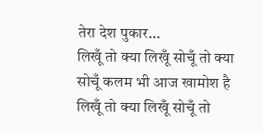तेरा देश पुकार...
लिखूँ तो क्या लिखूँ सोचूँ तो क्या सोचूँ कलम भी आज खामोश है लिखूँ तो क्या लिखूँ सोचूँ तो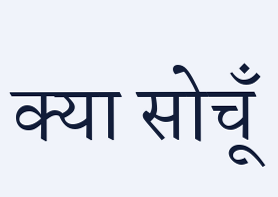क्या सोचूँ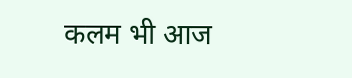कलम भी आज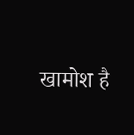खामोश है